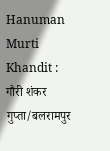Hanuman Murti Khandit : गौरी शंकर गुप्ता/बलरामपुर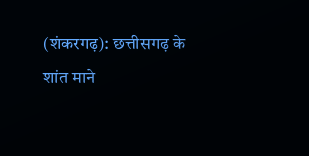(शंकरगढ़): छत्तीसगढ़ के शांत माने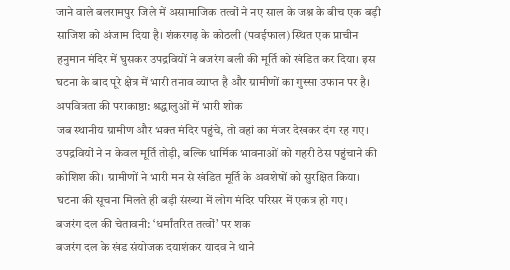जाने वाले बलरामपुर जिले में असामाजिक तत्वों ने नए साल के जश्न के बीच एक बड़ी साजिश को अंजाम दिया है। शंकरगढ़ के कोठली (पवईफाल) स्थित एक प्राचीन हनुमान मंदिर में घुसकर उपद्रवियों ने बजरंग बली की मूर्ति को खंडित कर दिया। इस घटना के बाद पूरे क्षेत्र में भारी तनाव व्याप्त है और ग्रामीणों का गुस्सा उफान पर है।
अपवित्रता की पराकाष्ठा: श्रद्धालुओं में भारी शोक
जब स्थानीय ग्रामीण और भक्त मंदिर पहुंचे, तो वहां का मंजर देखकर दंग रह गए। उपद्रवियों ने न केवल मूर्ति तोड़ी, बल्कि धार्मिक भावनाओं को गहरी ठेस पहुंचाने की कोशिश की। ग्रामीणों ने भारी मन से खंडित मूर्ति के अवशेषों को सुरक्षित किया। घटना की सूचना मिलते ही बड़ी संख्या में लोग मंदिर परिसर में एकत्र हो गए।
बजरंग दल की चेतावनी: ‘धर्मांतरित तत्वों’ पर शक
बजरंग दल के खंड संयोजक दयाशंकर यादव ने थाने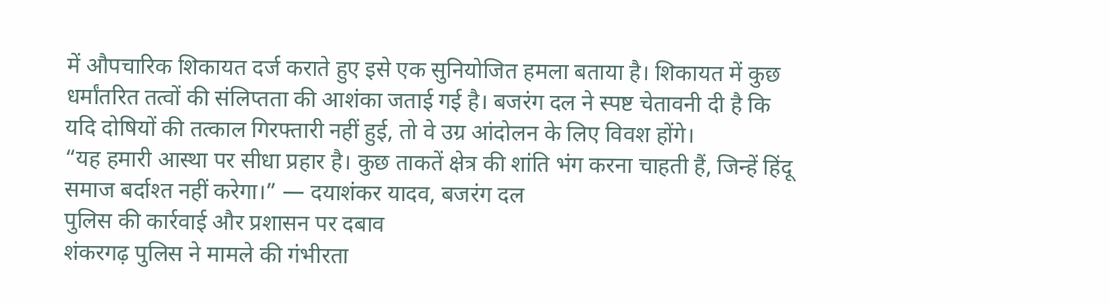में औपचारिक शिकायत दर्ज कराते हुए इसे एक सुनियोजित हमला बताया है। शिकायत में कुछ धर्मांतरित तत्वों की संलिप्तता की आशंका जताई गई है। बजरंग दल ने स्पष्ट चेतावनी दी है कि यदि दोषियों की तत्काल गिरफ्तारी नहीं हुई, तो वे उग्र आंदोलन के लिए विवश होंगे।
“यह हमारी आस्था पर सीधा प्रहार है। कुछ ताकतें क्षेत्र की शांति भंग करना चाहती हैं, जिन्हें हिंदू समाज बर्दाश्त नहीं करेगा।” — दयाशंकर यादव, बजरंग दल
पुलिस की कार्रवाई और प्रशासन पर दबाव
शंकरगढ़ पुलिस ने मामले की गंभीरता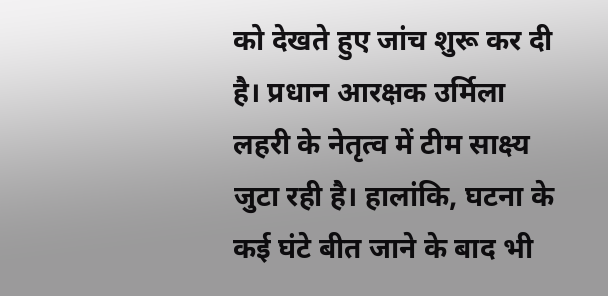को देखते हुए जांच शुरू कर दी है। प्रधान आरक्षक उर्मिला लहरी के नेतृत्व में टीम साक्ष्य जुटा रही है। हालांकि, घटना के कई घंटे बीत जाने के बाद भी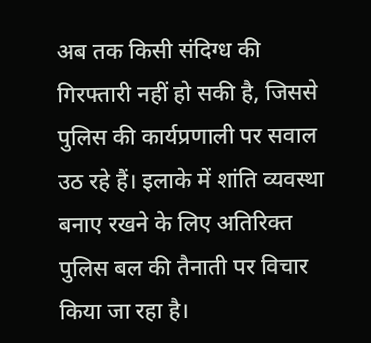अब तक किसी संदिग्ध की गिरफ्तारी नहीं हो सकी है, जिससे पुलिस की कार्यप्रणाली पर सवाल उठ रहे हैं। इलाके में शांति व्यवस्था बनाए रखने के लिए अतिरिक्त पुलिस बल की तैनाती पर विचार किया जा रहा है।